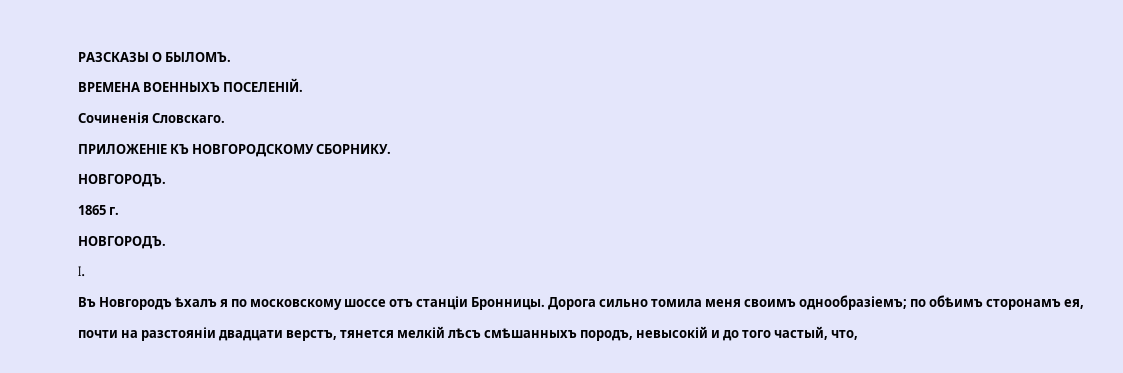РАЗСКАЗЫ О БЫЛОМЪ.
ВРЕМЕНА ВОЕННЫХЪ ПОСЕЛЕНІЙ.
Сочиненія Словскаго.
ПРИЛОЖЕНІЕ КЪ НОВГОРОДСКОМУ СБОРНИКУ.
НОВГОРОДЪ.
1865 г.
НОВГОРОДЪ.
I.
Въ Новгородъ ѣхалъ я по московскому шоссе отъ станціи Бронницы. Дорога сильно томила меня своимъ однообразіемъ; по обѣимъ сторонамъ ея, почти на разстояніи двадцати верстъ, тянется мелкій лѣсъ смѣшанныхъ породъ, невысокій и до того частый, что,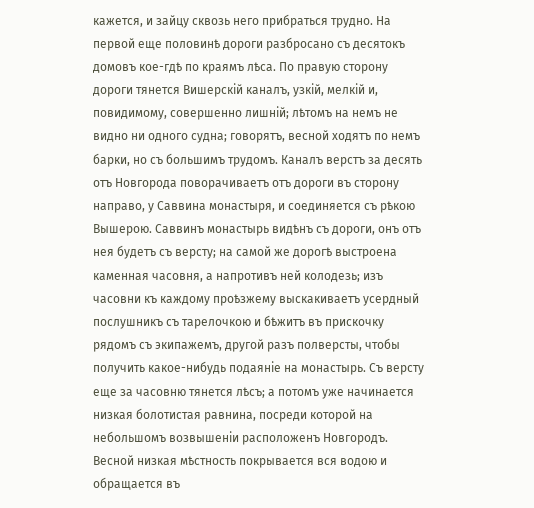кажется, и зайцу сквозь него прибраться трудно. На первой еще половинѣ дороги разбросано съ десятокъ домовъ кое-гдѣ по краямъ лѣса. По правую сторону дороги тянется Вишерскій каналъ, узкій, мелкій и, повидимому, совершенно лишній; лѣтомъ на немъ не видно ни одного судна; говорятъ, весной ходятъ по немъ барки, но съ большимъ трудомъ. Каналъ верстъ за десять отъ Новгорода поворачиваетъ отъ дороги въ сторону направо, у Саввина монастыря, и соединяется съ рѣкою Вышерою. Саввинъ монастырь видѣнъ съ дороги, онъ отъ нея будетъ съ версту; на самой же дорогѣ выстроена каменная часовня, а напротивъ ней колодезь; изъ часовни къ каждому проѣзжему выскакиваетъ усердный послушникъ съ тарелочкою и бѣжитъ въ прискочку рядомъ съ экипажемъ, другой разъ полверсты, чтобы получить какое-нибудь подаяніе на монастырь. Съ версту еще за часовню тянется лѣсъ; а потомъ уже начинается низкая болотистая равнина, посреди которой на небольшомъ возвышеніи расположенъ Новгородъ. Весной низкая мѣстность покрывается вся водою и обращается въ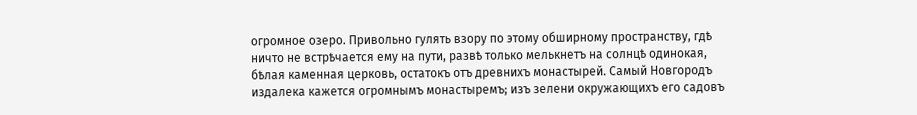огромное озеро. Привольно гулять взору по этому обширному пространству, гдѣ ничто не встрѣчается ему на пути, развѣ только мелькнетъ на солнцѣ одинокая, бѣлая каменная церковь, остатокъ отъ древнихъ монастырей. Самый Новгородъ издалека кажется огромнымъ монастыремъ; изъ зелени окружающихъ его садовъ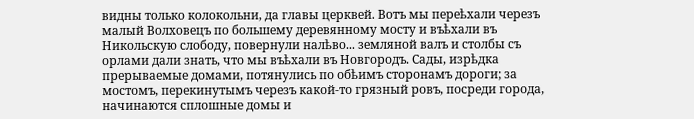видны только колокольни, да главы церквей. Вотъ мы переѣхали черезъ малый Волховецъ по большему деревянному мосту и въѣхали въ Никольскую слободу, повернули налѣво... земляной валъ и столбы съ орлами дали знать, что мы въѣхали въ Новгородъ. Сады, изрѣдка прерываемые домами, потянулись по обѣимъ сторонамъ дороги; за мостомъ, перекинутымъ черезъ какой-то грязный ровъ, посреди города, начинаются сплошные домы и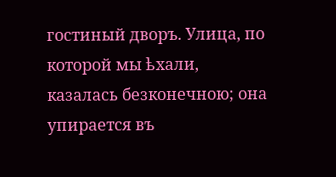гостиный дворъ. Улица, по которой мы ѣхали, казалась безконечною; она упирается въ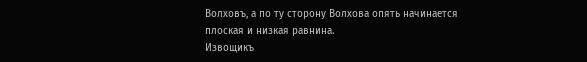Волховъ, а по ту сторону Волхова опять начинается плоская и низкая равнина.
Извощикъ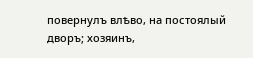повернулъ влѣво, на постоялый дворъ; хозяинъ,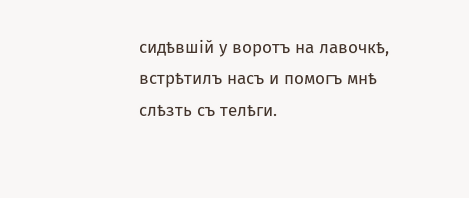сидѣвшій у воротъ на лавочкѣ, встрѣтилъ насъ и помогъ мнѣ слѣзть съ телѣги.